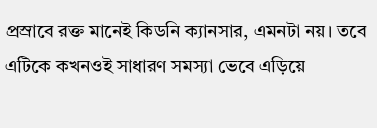প্রস্রাবে রক্ত মানেই কিডনি ক্যানসার, এমনটা নয়। তবে এটিকে কখনওই সাধারণ সমস্যা ভেবে এড়িয়ে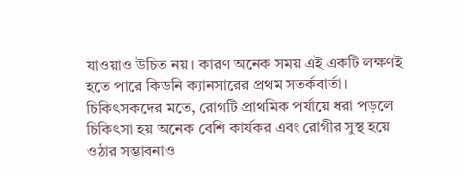যাওয়াও উচিত নয়। কারণ অনেক সময় এই একটি লক্ষণই হতে পারে কিডনি ক্যানসারের প্রথম সতর্কবার্তা। চিকিৎসকদের মতে, রোগটি প্রাথমিক পর্যায়ে ধরা পড়লে চিকিৎসা হয় অনেক বেশি কার্যকর এবং রোগীর সুস্থ হয়ে ওঠার সম্ভাবনাও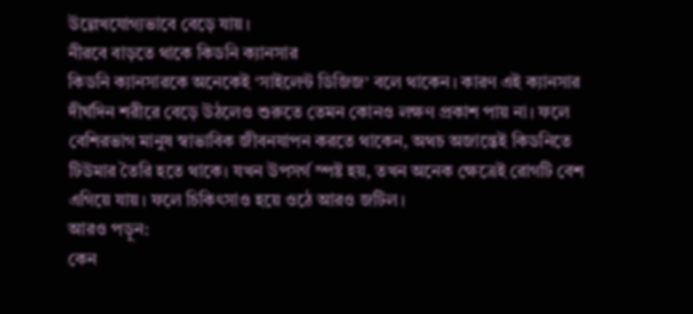উল্লেখযোগ্যভাবে বেড়ে যায়।
নীরবে বাড়তে থাকে কিডনি ক্যানসার
কিডনি ক্যানসারকে অনেকেই ‘সাইলেন্ট ডিজিজ’ বলে থাকেন। কারণ এই ক্যানসার দীর্ঘদিন শরীরে বেড়ে উঠলেও শুরুতে তেমন কোনও লক্ষণ প্রকাশ পায় না। ফলে বেশিরভাগ মানুষ স্বাভাবিক জীবনযাপন করতে থাকেন, অথচ অজান্তেই কিডনিতে টিউমার তৈরি হতে থাকে। যখন উপসর্গ স্পষ্ট হয়, তখন অনেক ক্ষেত্রেই রোগটি বেশ এগিয়ে যায়। ফলে চিকিৎসাও হয়ে ওঠে আরও জটিল।
আরও পড়ুন:
কেন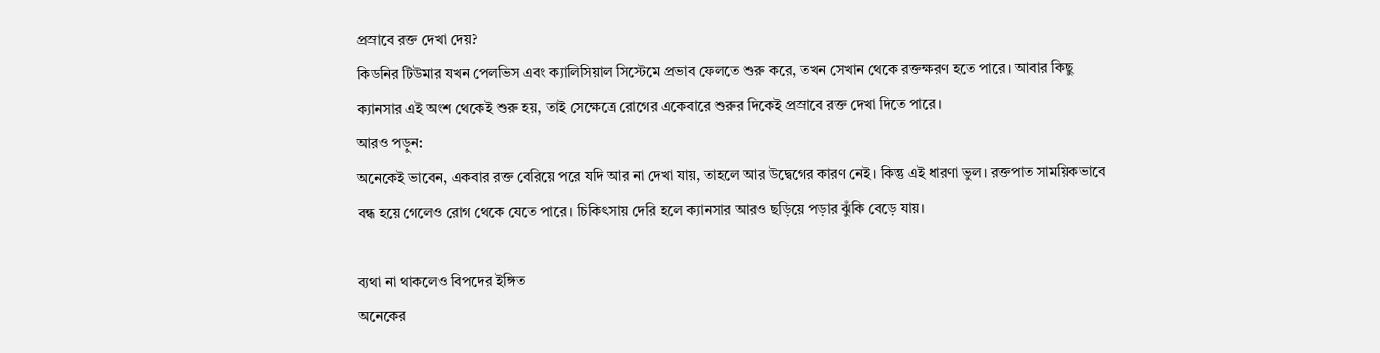প্রস্রাবে রক্ত দেখা দেয়?
কিডনির টিউমার যখন পেলভিস এবং ক্যালিসিয়াল সিস্টেমে প্রভাব ফেলতে শুরু করে, তখন সেখান থেকে রক্তক্ষরণ হতে পারে। আবার কিছু ক্যানসার এই অংশ থেকেই শুরু হয়, তাই সেক্ষেত্রে রোগের একেবারে শুরুর দিকেই প্রস্রাবে রক্ত দেখা দিতে পারে।
আরও পড়ুন:
অনেকেই ভাবেন, একবার রক্ত বেরিয়ে পরে যদি আর না দেখা যায়, তাহলে আর উদ্বেগের কারণ নেই। কিন্তু এই ধারণা ভুল। রক্তপাত সাময়িকভাবে বন্ধ হয়ে গেলেও রোগ থেকে যেতে পারে। চিকিৎসায় দেরি হলে ক্যানসার আরও ছড়িয়ে পড়ার ঝুঁকি বেড়ে যায়।

ব্যথা না থাকলেও বিপদের ইঙ্গিত
অনেকের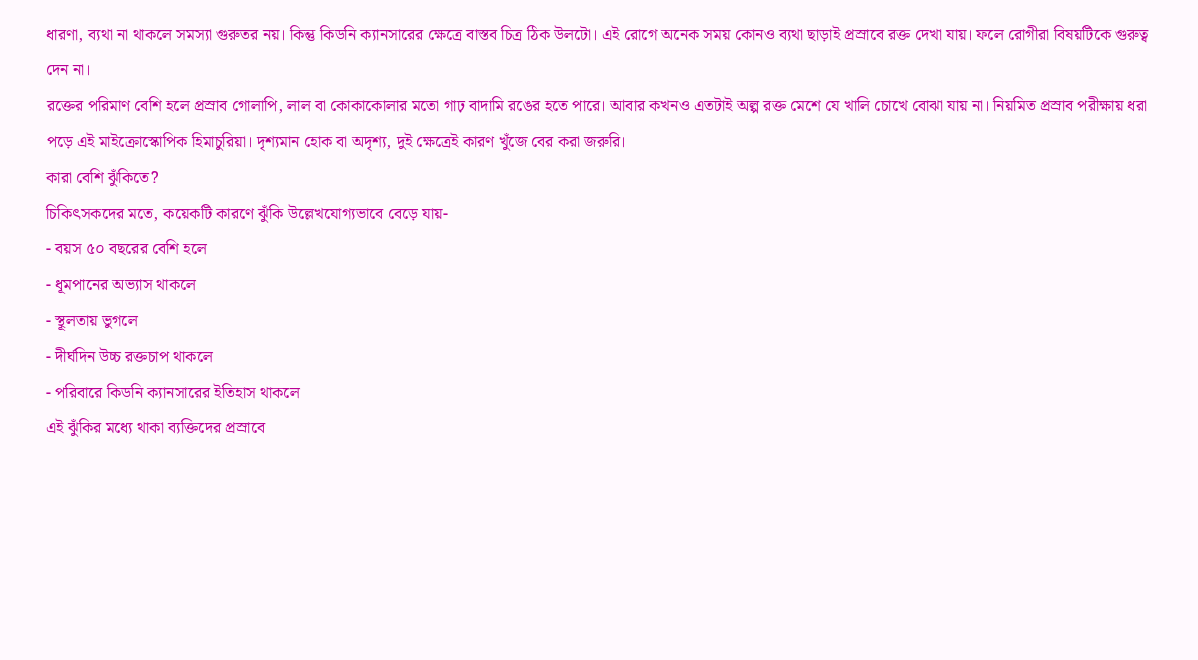ধারণা, ব্যথা না থাকলে সমস্যা গুরুতর নয়। কিন্তু কিডনি ক্যানসারের ক্ষেত্রে বাস্তব চিত্র ঠিক উলটো। এই রোগে অনেক সময় কোনও ব্যথা ছাড়াই প্রস্রাবে রক্ত দেখা যায়। ফলে রোগীরা বিষয়টিকে গুরুত্ব দেন না।
রক্তের পরিমাণ বেশি হলে প্রস্রাব গোলাপি, লাল বা কোকাকোলার মতো গাঢ় বাদামি রঙের হতে পারে। আবার কখনও এতটাই অল্প রক্ত মেশে যে খালি চোখে বোঝা যায় না। নিয়মিত প্রস্রাব পরীক্ষায় ধরা পড়ে এই মাইক্রোস্কোপিক হিমাচুরিয়া। দৃশ্যমান হোক বা অদৃশ্য, দুই ক্ষেত্রেই কারণ খুঁজে বের করা জরুরি।
কারা বেশি ঝুঁকিতে?
চিকিৎসকদের মতে, কয়েকটি কারণে ঝুঁকি উল্লেখযোগ্যভাবে বেড়ে যায়-
- বয়স ৫০ বছরের বেশি হলে
- ধূমপানের অভ্যাস থাকলে
- স্থূলতায় ভুগলে
- দীর্ঘদিন উচ্চ রক্তচাপ থাকলে
- পরিবারে কিডনি ক্যানসারের ইতিহাস থাকলে
এই ঝুঁকির মধ্যে থাকা ব্যক্তিদের প্রস্রাবে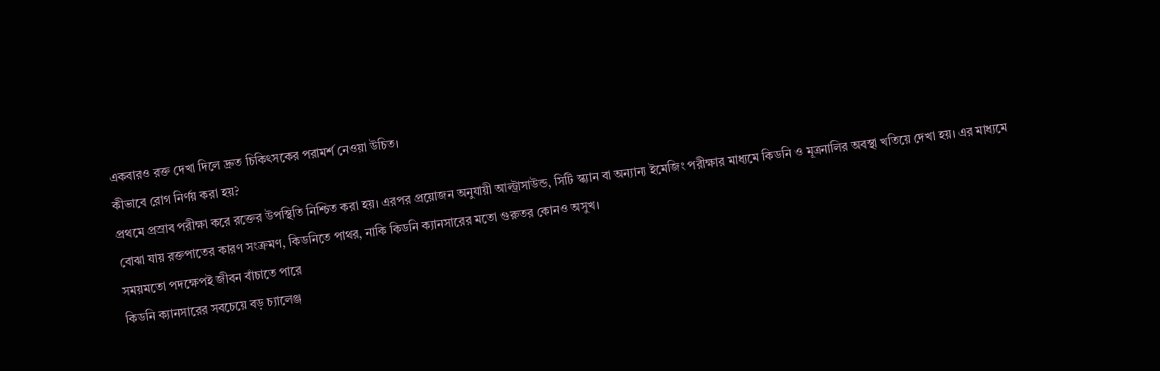একবারও রক্ত দেখা দিলে দ্রুত চিকিৎসকের পরামর্শ নেওয়া উচিত।
কীভাবে রোগ নির্ণয় করা হয়?
প্রথমে প্রস্রাব পরীক্ষা করে রক্তের উপস্থিতি নিশ্চিত করা হয়। এরপর প্রয়োজন অনুযায়ী আল্ট্রাসাউন্ড, সিটি স্ক্যান বা অন্যান্য ইমেজিং পরীক্ষার মাধ্যমে কিডনি ও মূত্রনালির অবস্থা খতিয়ে দেখা হয়। এর মাধ্যমে বোঝা যায় রক্তপাতের কারণ সংক্রমণ, কিডনিতে পাথর, নাকি কিডনি ক্যানসারের মতো গুরুতর কোনও অসুখ।
সময়মতো পদক্ষেপই জীবন বাঁচাতে পারে
কিডনি ক্যানসারের সবচেয়ে বড় চ্যালেঞ্জ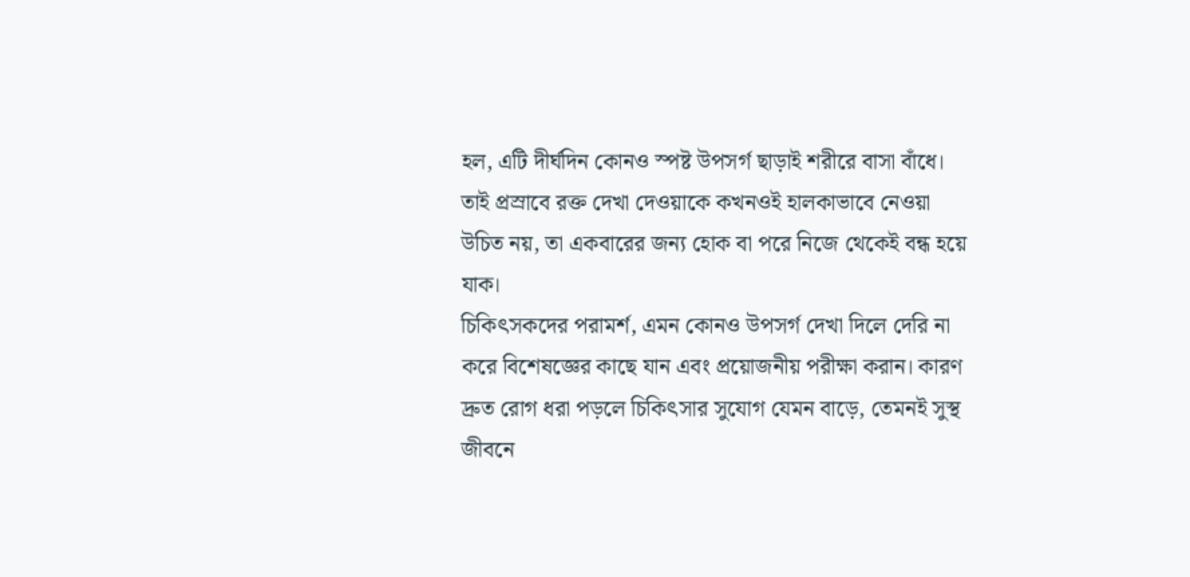হল, এটি দীর্ঘদিন কোনও স্পষ্ট উপসর্গ ছাড়াই শরীরে বাসা বাঁধে। তাই প্রস্রাবে রক্ত দেখা দেওয়াকে কখনওই হালকাভাবে নেওয়া উচিত নয়, তা একবারের জন্য হোক বা পরে নিজে থেকেই বন্ধ হয়ে যাক।
চিকিৎসকদের পরামর্শ, এমন কোনও উপসর্গ দেখা দিলে দেরি না করে বিশেষজ্ঞের কাছে যান এবং প্রয়োজনীয় পরীক্ষা করান। কারণ দ্রুত রোগ ধরা পড়লে চিকিৎসার সুযোগ যেমন বাড়ে, তেমনই সুস্থ জীবনে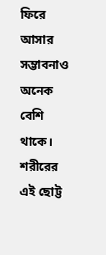ফিরে আসার সম্ভাবনাও অনেক বেশি থাকে। শরীরের এই ছোট্ট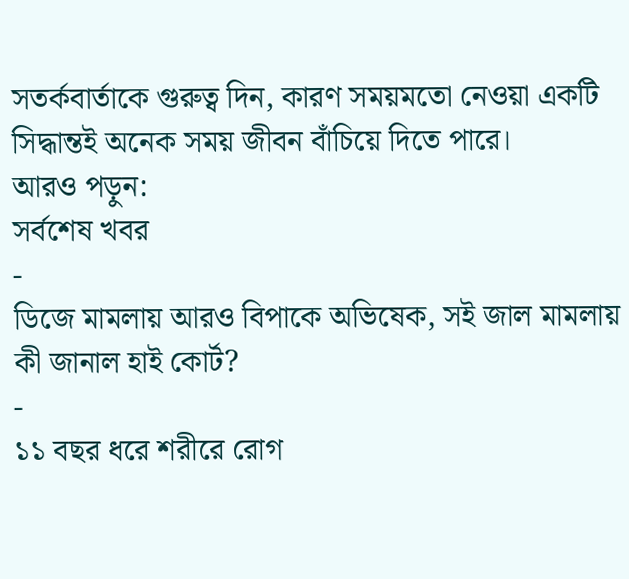সতর্কবার্তাকে গুরুত্ব দিন, কারণ সময়মতো নেওয়া একটি সিদ্ধান্তই অনেক সময় জীবন বাঁচিয়ে দিতে পারে।
আরও পড়ুন:
সর্বশেষ খবর
-
ডিজে মামলায় আরও বিপাকে অভিষেক, সই জাল মামলায় কী জানাল হাই কোর্ট?
-
১১ বছর ধরে শরীরে রোগ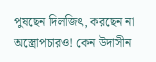পুষছেন দিলজিৎ, করছেন না অস্ত্রোপচারও! কেন উদাসীন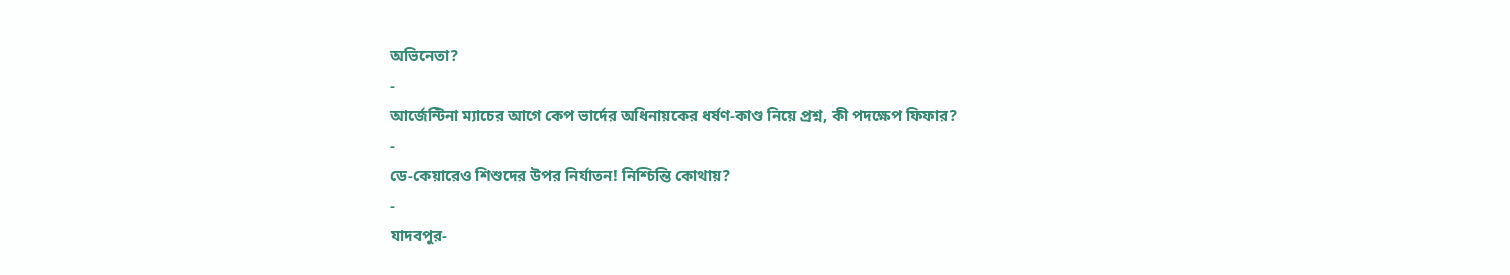অভিনেতা?
-
আর্জেন্টিনা ম্যাচের আগে কেপ ভার্দের অধিনায়কের ধর্ষণ-কাণ্ড নিয়ে প্রশ্ন, কী পদক্ষেপ ফিফার?
-
ডে-কেয়ারেও শিশুদের উপর নির্যাতন! নিশ্চিন্তি কোথায়?
-
যাদবপুর-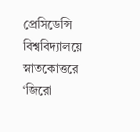প্রেসিডেন্সি বিশ্ববিদ্যালয়ে স্নাতকোত্তরে ‘জিরো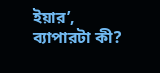ইয়ার’, ব্যাপারটা কী?